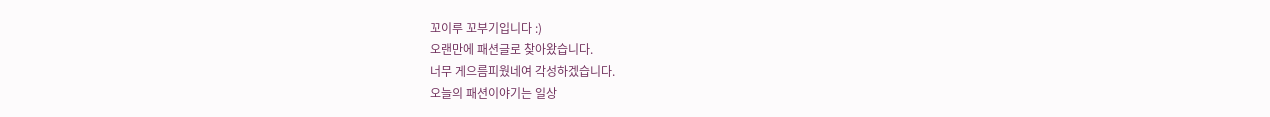꼬이루 꼬부기입니다 :)
오랜만에 패션글로 찾아왔습니다.
너무 게으름피웠네여 각성하겠습니다.
오늘의 패션이야기는 일상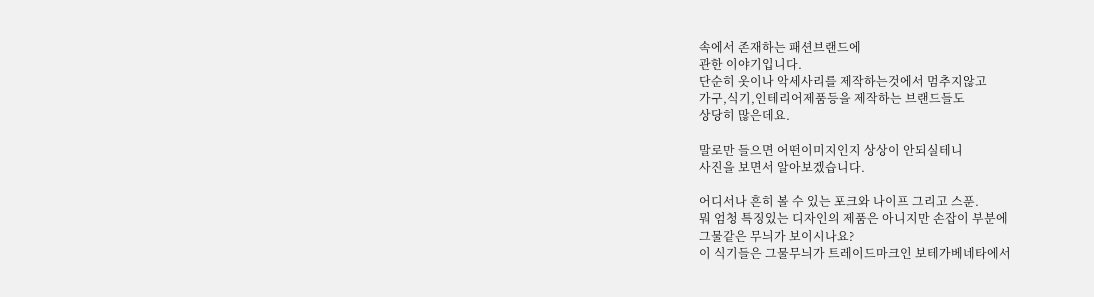속에서 존재하는 패션브랜드에
관한 이야기입니다.
단순히 옷이나 악세사리를 제작하는것에서 멈추지않고
가구,식기,인테리어제품등을 제작하는 브랜드들도
상당히 많은데요.

말로만 들으면 어떤이미지인지 상상이 안되실테니
사진을 보면서 알아보겠습니다.

어디서나 흔히 볼 수 있는 포크와 나이프 그리고 스푼.
뭐 엄청 특징있는 디자인의 제품은 아니지만 손잡이 부분에
그물같은 무늬가 보이시나요?
이 식기들은 그물무늬가 트레이드마크인 보테가베네타에서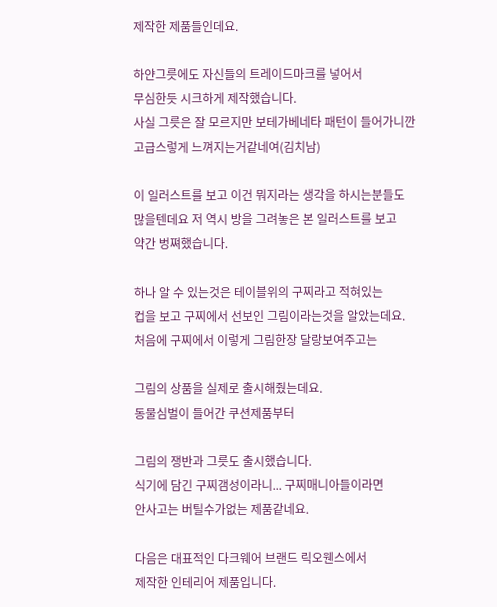제작한 제품들인데요.

하얀그릇에도 자신들의 트레이드마크를 넣어서
무심한듯 시크하게 제작했습니다.
사실 그릇은 잘 모르지만 보테가베네타 패턴이 들어가니깐
고급스렇게 느껴지는거같네여(김치남)

이 일러스트를 보고 이건 뭐지라는 생각을 하시는분들도
많을텐데요 저 역시 방을 그려놓은 본 일러스트를 보고
약간 벙쪄했습니다.

하나 알 수 있는것은 테이블위의 구찌라고 적혀있는
컵을 보고 구찌에서 선보인 그림이라는것을 알았는데요.
처음에 구찌에서 이렇게 그림한장 달랑보여주고는

그림의 상품을 실제로 출시해줬는데요.
동물심벌이 들어간 쿠션제품부터

그림의 쟁반과 그릇도 출시했습니다.
식기에 담긴 구찌갬성이라니... 구찌매니아들이라면
안사고는 버틸수가없는 제품같네요.

다음은 대표적인 다크웨어 브랜드 릭오웬스에서
제작한 인테리어 제품입니다.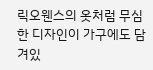릭오웬스의 옷처럼 무심한 디자인이 가구에도 담겨있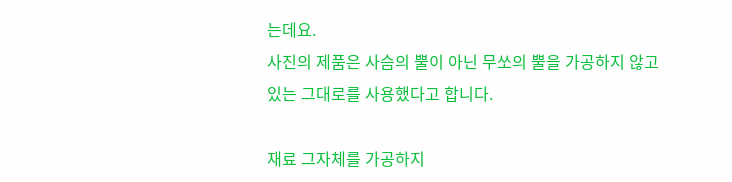는데요.
사진의 제품은 사슴의 뿔이 아닌 무쏘의 뿔을 가공하지 않고
있는 그대로를 사용했다고 합니다.

재료 그자체를 가공하지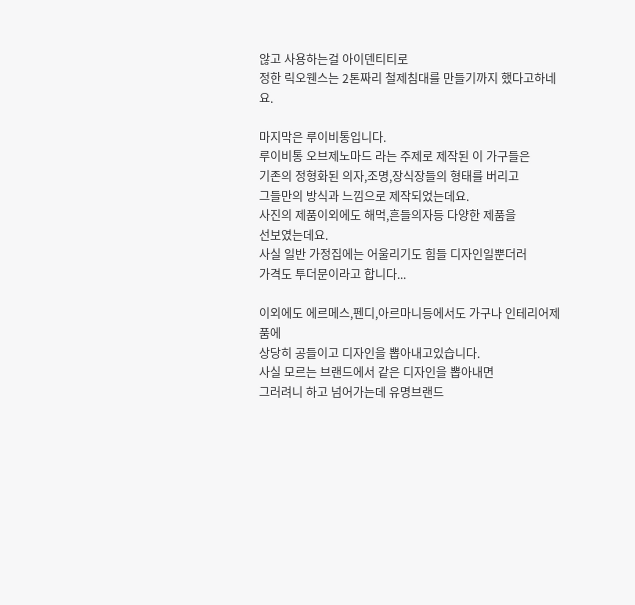않고 사용하는걸 아이덴티티로
정한 릭오웬스는 2톤짜리 철제침대를 만들기까지 했다고하네요.

마지막은 루이비통입니다.
루이비통 오브제노마드 라는 주제로 제작된 이 가구들은
기존의 정형화된 의자,조명,장식장들의 형태를 버리고
그들만의 방식과 느낌으로 제작되었는데요.
사진의 제품이외에도 해먹,흔들의자등 다양한 제품을
선보였는데요.
사실 일반 가정집에는 어울리기도 힘들 디자인일뿐더러
가격도 투더문이라고 합니다...

이외에도 에르메스,펜디,아르마니등에서도 가구나 인테리어제품에
상당히 공들이고 디자인을 뽑아내고있습니다.
사실 모르는 브랜드에서 같은 디자인을 뽑아내면
그러려니 하고 넘어가는데 유명브랜드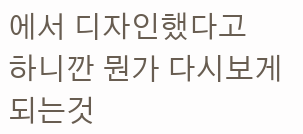에서 디자인했다고
하니깐 뭔가 다시보게되는것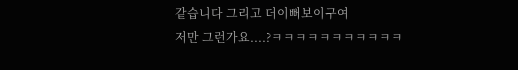같습니다 그리고 더이뻐보이구여
저만 그런가요....?ㅋㅋㅋㅋㅋㅋㅋㅋㅋㅋㅋ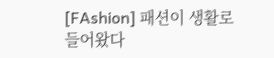[FAshion] 패션이 생활로 들어왔다